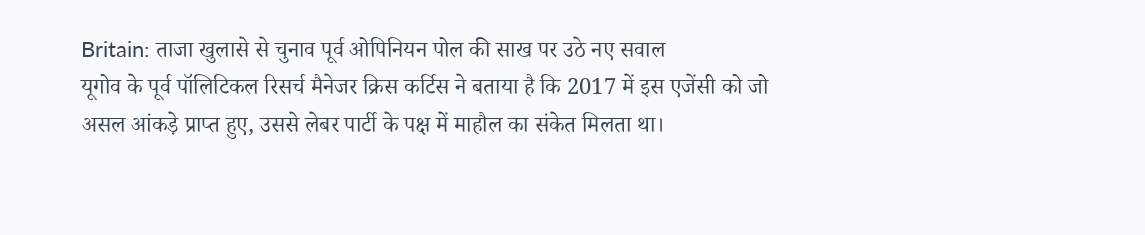Britain: ताजा खुलासे से चुनाव पूर्व ओपिनियन पोल की साख पर उठे नए सवाल
यूगोव के पूर्व पॉलिटिकल रिसर्च मैनेजर क्रिस कर्टिस ने बताया है कि 2017 में इस एजेंसी को जो असल आंकड़े प्राप्त हुए, उससे लेबर पार्टी के पक्ष में माहौल का संकेत मिलता था।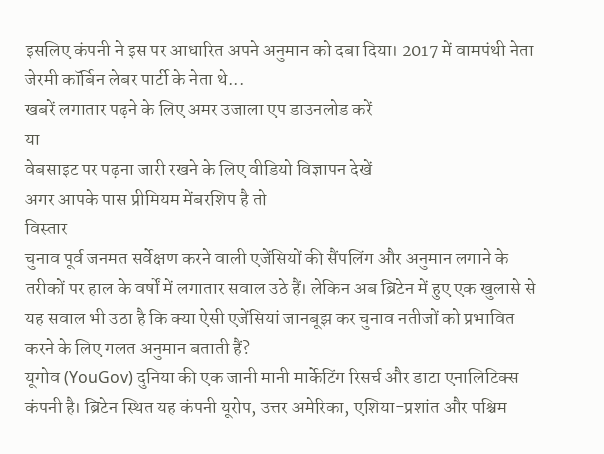इसलिए कंपनी ने इस पर आधारित अपने अनुमान को दबा दिया। 2017 में वामपंथी नेता जेरमी कॉर्बिन लेबर पार्टी के नेता थे...
खबरें लगातार पढ़ने के लिए अमर उजाला एप डाउनलोड करें
या
वेबसाइट पर पढ़ना जारी रखने के लिए वीडियो विज्ञापन देखें
अगर आपके पास प्रीमियम मेंबरशिप है तो
विस्तार
चुनाव पूर्व जनमत सर्वेक्षण करने वाली एजेंसियों की सैंपलिंग और अनुमान लगाने के तरीकों पर हाल के वर्षों में लगातार सवाल उठे हैं। लेकिन अब ब्रिटेन में हुए एक खुलासे से यह सवाल भी उठा है कि क्या ऐसी एजेंसियां जानबूझ कर चुनाव नतीजों को प्रभावित करने के लिए गलत अनुमान बताती हैं?
यूगोव (YouGov) दुनिया की एक जानी मानी मार्केटिंग रिसर्च और डाटा एनालिटिक्स कंपनी है। ब्रिटेन स्थित यह कंपनी यूरोप, उत्तर अमेरिका, एशिया-प्रशांत और पश्चिम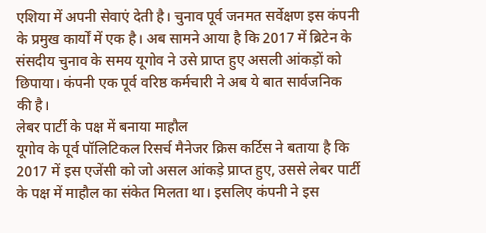एशिया में अपनी सेवाएं देती है। चुनाव पूर्व जनमत सर्वेक्षण इस कंपनी के प्रमुख कार्यों में एक है। अब सामने आया है कि 2017 में ब्रिटेन के संसदीय चुनाव के समय यूगोव ने उसे प्राप्त हुए असली आंकड़ों को छिपाया। कंपनी एक पूर्व वरिष्ठ कर्मचारी ने अब ये बात सार्वजनिक की है।
लेबर पार्टी के पक्ष में बनाया माहौल
यूगोव के पूर्व पॉलिटिकल रिसर्च मैनेजर क्रिस कर्टिस ने बताया है कि 2017 में इस एजेंसी को जो असल आंकड़े प्राप्त हुए, उससे लेबर पार्टी के पक्ष में माहौल का संकेत मिलता था। इसलिए कंपनी ने इस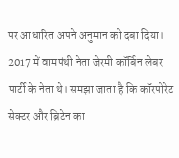पर आधारित अपने अनुमान को दबा दिया। 2017 में वामपंथी नेता जेरमी कॉर्बिन लेबर पार्टी के नेता थे। समझा जाता है कि कॉरपोरेट सेक्टर और ब्रिटेन का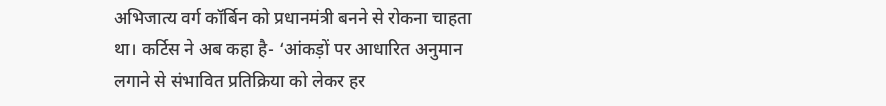अभिजात्य वर्ग कॉर्बिन को प्रधानमंत्री बनने से रोकना चाहता था। कर्टिस ने अब कहा है- ‘आंकड़ों पर आधारित अनुमान लगाने से संभावित प्रतिक्रिया को लेकर हर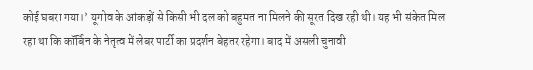कोई घबरा गया।’ यूगोव के आंकड़ों से किसी भी दल को बहुमत ना मिलने की सूरत दिख रही थी। यह भी संकेत मिल रहा था कि कॉर्बिन के नेतृत्व में लेबर पार्टी का प्रदर्शन बेहतर रहेगा। बाद में असली चुनावी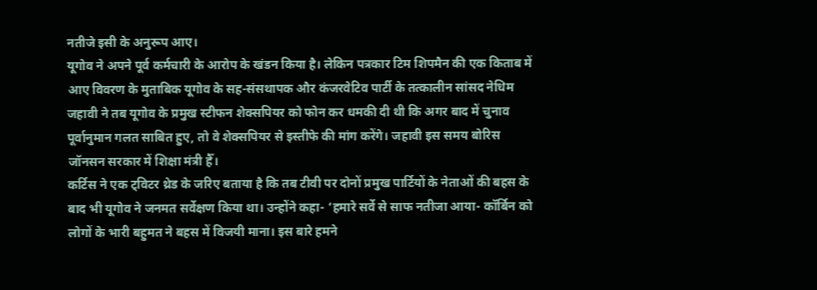नतीजे इसी के अनुरूप आए।
यूगोव ने अपने पूर्व कर्मचारी के आरोप के खंडन किया है। लेकिन पत्रकार टिम शिपमैन की एक किताब में आए विवरण के मुताबिक यूगोव के सह-संसथापक और कंजरवेटिव पार्टी के तत्कालीन सांसद नेधिम जहावी ने तब यूगोव के प्रमुख स्टीफन शेक्सपियर को फोन कर धमकी दी थी कि अगर बाद में चुनाव पूर्वानुमान गलत साबित हुए, तो वे शेक्सपियर से इस्तीफे की मांग करेंगे। जहावी इस समय बोरिस जॉनसन सरकार में शिक्षा मंत्री हैँ।
कर्टिस ने एक ट्विटर थ्रेड के जरिए बताया है कि तब टीवी पर दोनों प्रमुख पार्टियों के नेताओं की बहस के बाद भी यूगोव ने जनमत सर्वेक्षण किया था। उन्होंने कहा- ‘हमारे सर्वे से साफ नतीजा आया- कॉर्बिन को लोगों के भारी बहुमत ने बहस में विजयी माना। इस बारे हमने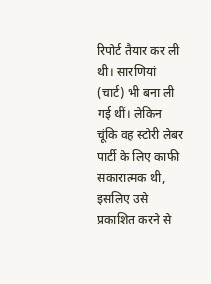रिपोर्ट तैयार कर ली थी। सारणियां (चार्ट) भी बना ली गई थीं। लेकिन चूंकि वह स्टोरी लेबर पार्टी के लिए काफी सकारात्मक थी, इसलिए उसे प्रकाशित करने से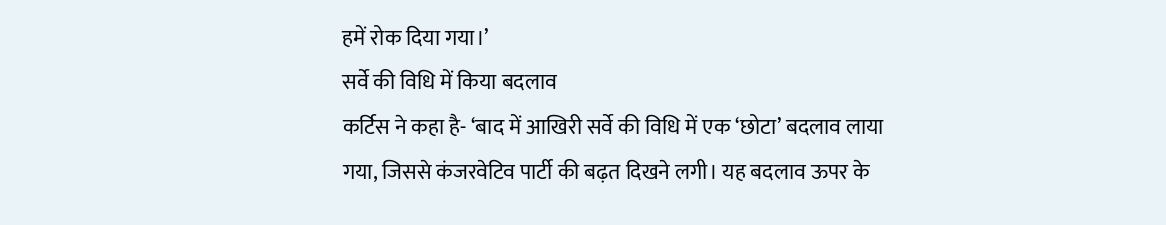हमें रोक दिया गया।’
सर्वे की विधि में किया बदलाव
कर्टिस ने कहा है- ‘बाद में आखिरी सर्वे की विधि में एक ‘छोटा’ बदलाव लाया गया, जिससे कंजरवेटिव पार्टी की बढ़त दिखने लगी। यह बदलाव ऊपर के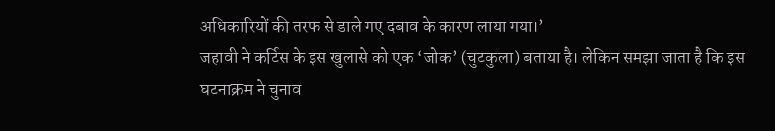अधिकारियों की तरफ से डाले गए दबाव के कारण लाया गया।’
जहावी ने कर्टिस के इस खुलासे को एक ‘जोक’ (चुटकुला) बताया है। लेकिन समझा जाता है कि इस घटनाक्रम ने चुनाव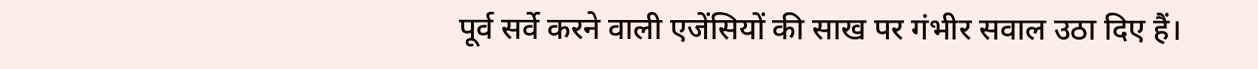पूर्व सर्वे करने वाली एजेंसियों की साख पर गंभीर सवाल उठा दिए हैं।